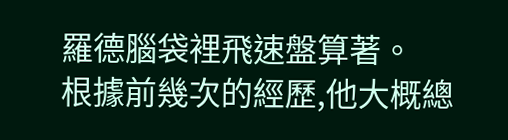羅德腦袋裡飛速盤算著。
根據前幾次的經歷,他大概總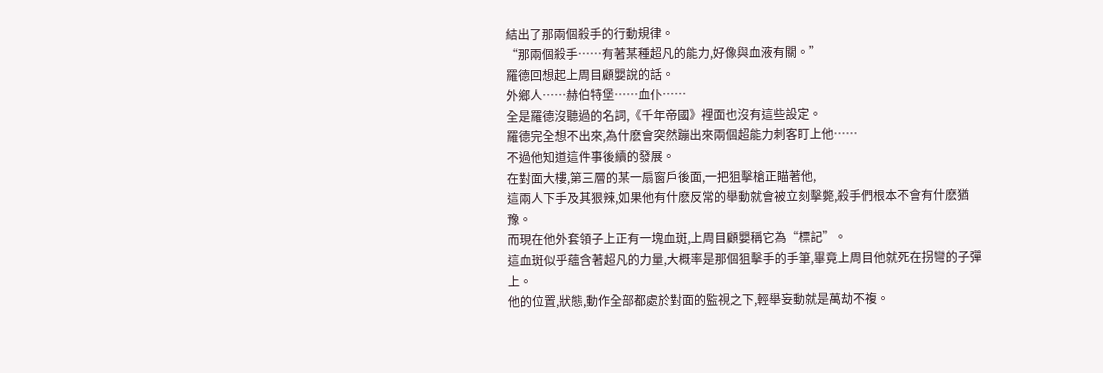結出了那兩個殺手的行動規律。
“那兩個殺手……有著某種超凡的能力,好像與血液有關。”
羅德回想起上周目顧嬰說的話。
外鄉人……赫伯特堡……血仆……
全是羅德沒聽過的名詞,《千年帝國》裡面也沒有這些設定。
羅德完全想不出來,為什麽會突然蹦出來兩個超能力刺客盯上他……
不過他知道這件事後續的發展。
在對面大樓,第三層的某一扇窗戶後面,一把狙擊槍正瞄著他,
這兩人下手及其狠辣,如果他有什麽反常的舉動就會被立刻擊斃,殺手們根本不會有什麽猶豫。
而現在他外套領子上正有一塊血斑,上周目顧嬰稱它為“標記”。
這血斑似乎蘊含著超凡的力量,大概率是那個狙擊手的手筆,畢竟上周目他就死在拐彎的子彈上。
他的位置,狀態,動作全部都處於對面的監視之下,輕舉妄動就是萬劫不複。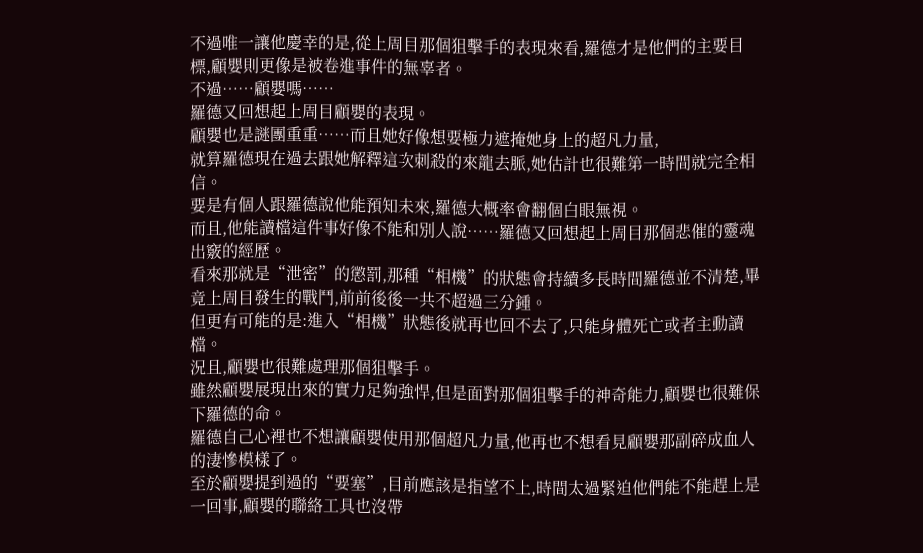不過唯一讓他慶幸的是,從上周目那個狙擊手的表現來看,羅德才是他們的主要目標,顧嬰則更像是被卷進事件的無辜者。
不過……顧嬰嗎……
羅德又回想起上周目顧嬰的表現。
顧嬰也是謎團重重……而且她好像想要極力遮掩她身上的超凡力量,
就算羅德現在過去跟她解釋這次刺殺的來龍去脈,她估計也很難第一時間就完全相信。
要是有個人跟羅德說他能預知未來,羅德大概率會翻個白眼無視。
而且,他能讀檔這件事好像不能和別人說……羅德又回想起上周目那個悲催的靈魂出竅的經歷。
看來那就是“泄密”的懲罰,那種“相機”的狀態會持續多長時間羅德並不清楚,畢竟上周目發生的戰鬥,前前後後一共不超過三分鍾。
但更有可能的是:進入“相機”狀態後就再也回不去了,只能身體死亡或者主動讀檔。
況且,顧嬰也很難處理那個狙擊手。
雖然顧嬰展現出來的實力足夠強悍,但是面對那個狙擊手的神奇能力,顧嬰也很難保下羅德的命。
羅德自己心裡也不想讓顧嬰使用那個超凡力量,他再也不想看見顧嬰那副碎成血人的淒慘模樣了。
至於顧嬰提到過的“要塞”,目前應該是指望不上,時間太過緊迫他們能不能趕上是一回事,顧嬰的聯絡工具也沒帶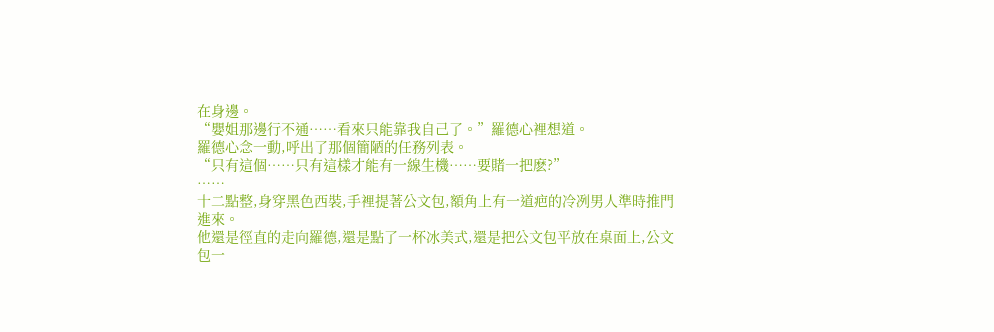在身邊。
“嬰姐那邊行不通……看來只能靠我自己了。”羅德心裡想道。
羅德心念一動,呼出了那個簡陋的任務列表。
“只有這個……只有這樣才能有一線生機……要賭一把麽?”
……
十二點整,身穿黑色西裝,手裡提著公文包,額角上有一道疤的冷冽男人準時推門進來。
他還是徑直的走向羅德,還是點了一杯冰美式,還是把公文包平放在桌面上,公文包一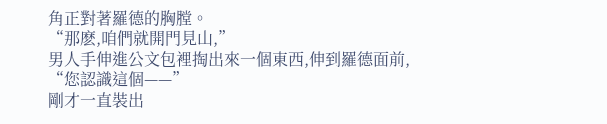角正對著羅德的胸膛。
“那麽,咱們就開門見山,”
男人手伸進公文包裡掏出來一個東西,伸到羅德面前,
“您認識這個——”
剛才一直裝出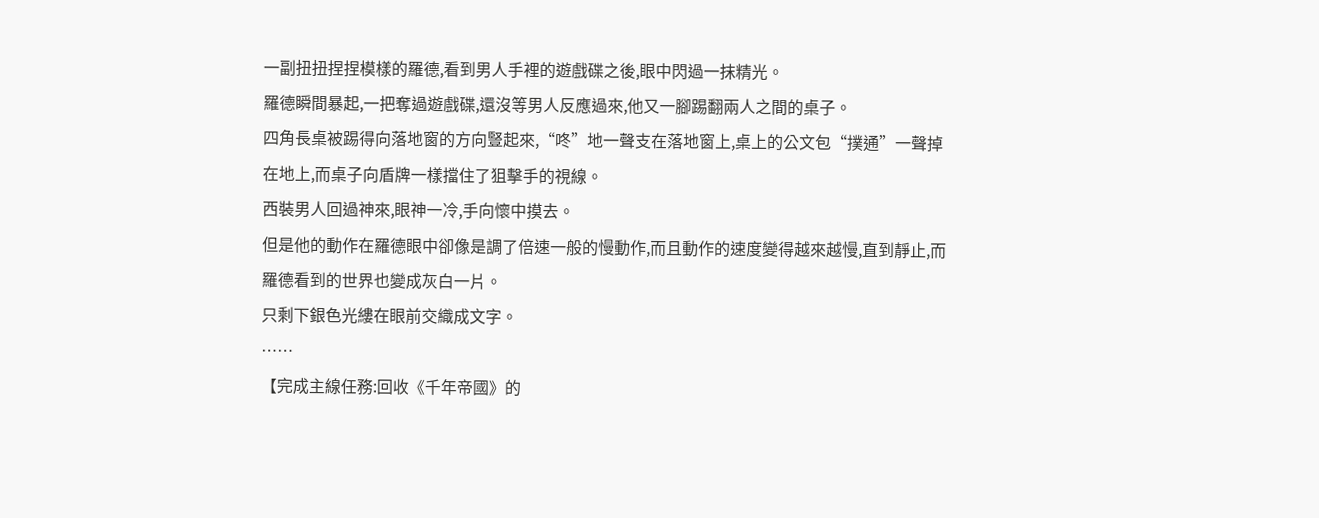一副扭扭捏捏模樣的羅德,看到男人手裡的遊戲碟之後,眼中閃過一抹精光。
羅德瞬間暴起,一把奪過遊戲碟,還沒等男人反應過來,他又一腳踢翻兩人之間的桌子。
四角長桌被踢得向落地窗的方向豎起來,“咚”地一聲支在落地窗上,桌上的公文包“撲通”一聲掉在地上,而桌子向盾牌一樣擋住了狙擊手的視線。
西裝男人回過神來,眼神一冷,手向懷中摸去。
但是他的動作在羅德眼中卻像是調了倍速一般的慢動作,而且動作的速度變得越來越慢,直到靜止,而羅德看到的世界也變成灰白一片。
只剩下銀色光縷在眼前交織成文字。
……
【完成主線任務:回收《千年帝國》的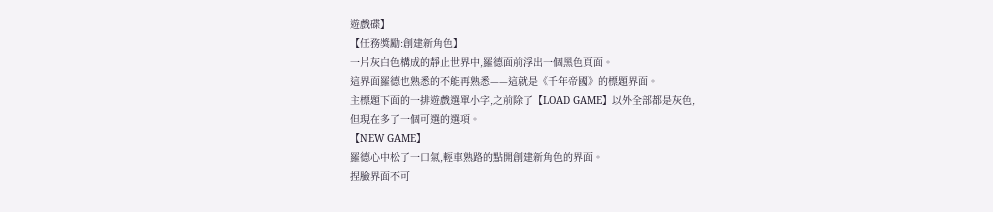遊戲碟】
【任務獎勵:創建新角色】
一片灰白色構成的靜止世界中,羅德面前浮出一個黑色頁面。
這界面羅德也熟悉的不能再熟悉——這就是《千年帝國》的標題界面。
主標題下面的一排遊戲選單小字,之前除了【LOAD GAME】以外全部都是灰色,
但現在多了一個可選的選項。
【NEW GAME】
羅德心中松了一口氣,輕車熟路的點開創建新角色的界面。
捏臉界面不可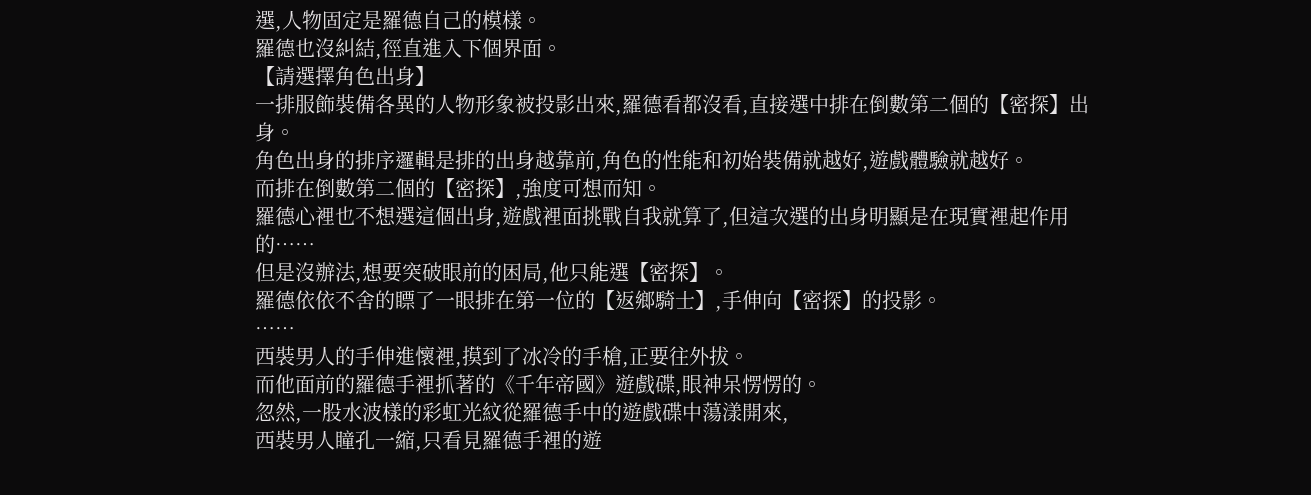選,人物固定是羅德自己的模樣。
羅德也沒糾結,徑直進入下個界面。
【請選擇角色出身】
一排服飾裝備各異的人物形象被投影出來,羅德看都沒看,直接選中排在倒數第二個的【密探】出身。
角色出身的排序邏輯是排的出身越靠前,角色的性能和初始裝備就越好,遊戲體驗就越好。
而排在倒數第二個的【密探】,強度可想而知。
羅德心裡也不想選這個出身,遊戲裡面挑戰自我就算了,但這次選的出身明顯是在現實裡起作用的……
但是沒辦法,想要突破眼前的困局,他只能選【密探】。
羅德依依不舍的瞟了一眼排在第一位的【返鄉騎士】,手伸向【密探】的投影。
……
西裝男人的手伸進懷裡,摸到了冰冷的手槍,正要往外拔。
而他面前的羅德手裡抓著的《千年帝國》遊戲碟,眼神呆愣愣的。
忽然,一股水波樣的彩虹光紋從羅德手中的遊戲碟中蕩漾開來,
西裝男人瞳孔一縮,只看見羅德手裡的遊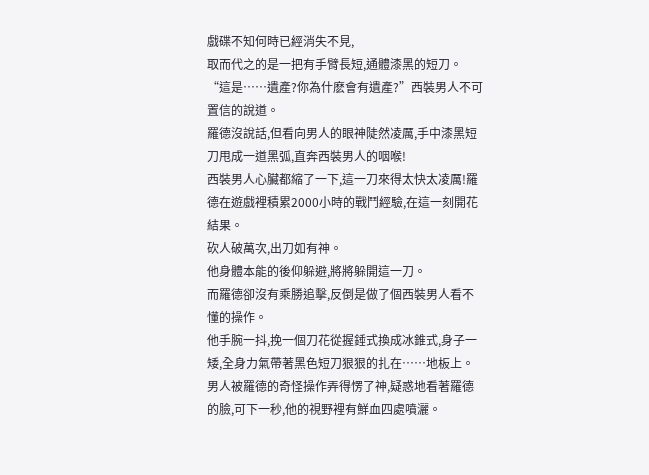戲碟不知何時已經消失不見,
取而代之的是一把有手臂長短,通體漆黑的短刀。
“這是……遺產?你為什麽會有遺產?”西裝男人不可置信的說道。
羅德沒說話,但看向男人的眼神陡然凌厲,手中漆黑短刀甩成一道黑弧,直奔西裝男人的咽喉!
西裝男人心臟都縮了一下,這一刀來得太快太凌厲!羅德在遊戲裡積累2000小時的戰鬥經驗,在這一刻開花結果。
砍人破萬次,出刀如有神。
他身體本能的後仰躲避,將將躲開這一刀。
而羅德卻沒有乘勝追擊,反倒是做了個西裝男人看不懂的操作。
他手腕一抖,挽一個刀花從握錘式換成冰錐式,身子一矮,全身力氣帶著黑色短刀狠狠的扎在……地板上。
男人被羅德的奇怪操作弄得愣了神,疑惑地看著羅德的臉,可下一秒,他的視野裡有鮮血四處噴灑。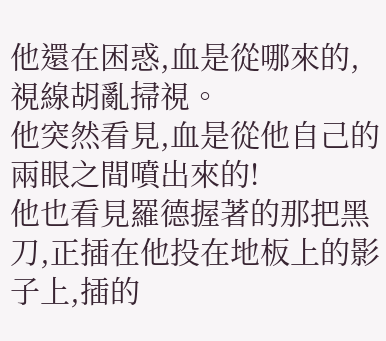他還在困惑,血是從哪來的,視線胡亂掃視。
他突然看見,血是從他自己的兩眼之間噴出來的!
他也看見羅德握著的那把黑刀,正插在他投在地板上的影子上,插的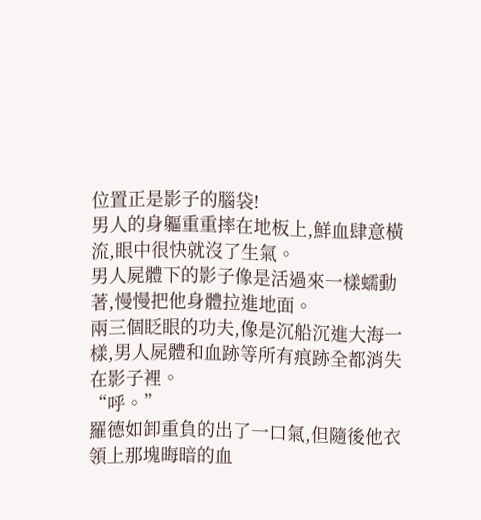位置正是影子的腦袋!
男人的身軀重重摔在地板上,鮮血肆意橫流,眼中很快就沒了生氣。
男人屍體下的影子像是活過來一樣蠕動著,慢慢把他身體拉進地面。
兩三個眨眼的功夫,像是沉船沉進大海一樣,男人屍體和血跡等所有痕跡全都消失在影子裡。
“呼。”
羅德如卸重負的出了一口氣,但隨後他衣領上那塊晦暗的血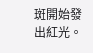斑開始發出紅光。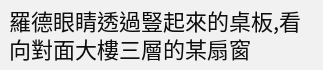羅德眼睛透過豎起來的桌板,看向對面大樓三層的某扇窗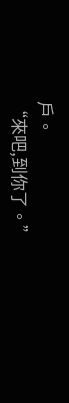戶。
“來吧,到你了。”